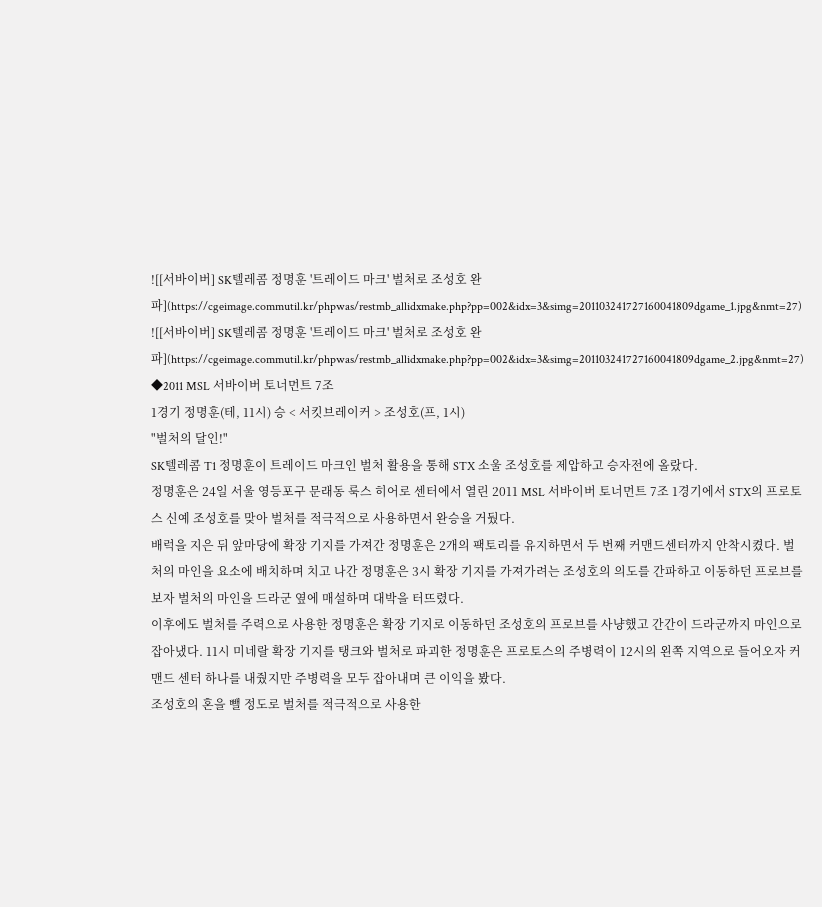![[서바이버] SK텔레콤 정명훈 '트레이드 마크' 벌처로 조성호 완파](https://cgeimage.commutil.kr/phpwas/restmb_allidxmake.php?pp=002&idx=3&simg=201103241727160041809dgame_1.jpg&nmt=27)
![[서바이버] SK텔레콤 정명훈 '트레이드 마크' 벌처로 조성호 완파](https://cgeimage.commutil.kr/phpwas/restmb_allidxmake.php?pp=002&idx=3&simg=201103241727160041809dgame_2.jpg&nmt=27)
◆2011 MSL 서바이버 토너먼트 7조
1경기 정명훈(테, 11시) 승 < 서킷브레이커 > 조성호(프, 1시)
"벌처의 달인!"
SK텔레콤 T1 정명훈이 트레이드 마크인 벌처 활용을 통해 STX 소울 조성호를 제압하고 승자전에 올랐다.
정명훈은 24일 서울 영등포구 문래동 룩스 히어로 센터에서 열린 2011 MSL 서바이버 토너먼트 7조 1경기에서 STX의 프로토스 신예 조성호를 맞아 벌처를 적극적으로 사용하면서 완승을 거뒀다.
배럭을 지은 뒤 앞마당에 확장 기지를 가져간 정명훈은 2개의 팩토리를 유지하면서 두 번째 커맨드센터까지 안착시켰다. 벌처의 마인을 요소에 배치하며 치고 나간 정명훈은 3시 확장 기지를 가져가려는 조성호의 의도를 간파하고 이동하던 프로브를 보자 벌처의 마인을 드라군 옆에 매설하며 대박을 터뜨렸다.
이후에도 벌처를 주력으로 사용한 정명훈은 확장 기지로 이동하던 조성호의 프로브를 사냥했고 간간이 드라군까지 마인으로 잡아냈다. 11시 미네랄 확장 기지를 탱크와 벌처로 파괴한 정명훈은 프로토스의 주병력이 12시의 왼쪽 지역으로 들어오자 커맨드 센터 하나를 내줬지만 주병력을 모두 잡아내며 큰 이익을 봤다.
조성호의 혼을 뺄 정도로 벌처를 적극적으로 사용한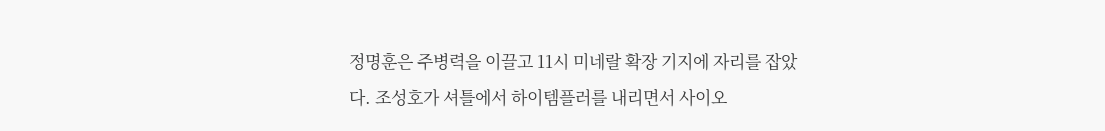정명훈은 주병력을 이끌고 11시 미네랄 확장 기지에 자리를 잡았다. 조성호가 셔틀에서 하이템플러를 내리면서 사이오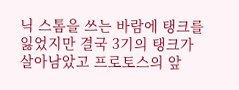닉 스톰을 쓰는 바람에 탱크를 잃었지만 결국 3기의 탱크가 살아남았고 프로토스의 앞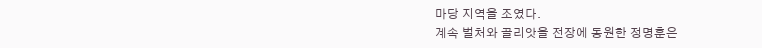마당 지역을 조였다.
계속 벌처와 골리앗을 전장에 동원한 정명훈은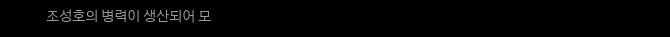조성호의 병력이 생산되어 모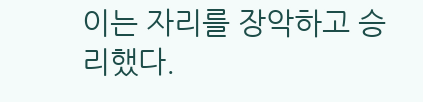이는 자리를 장악하고 승리했다.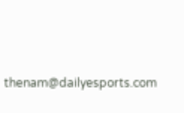thenam@dailyesports.com